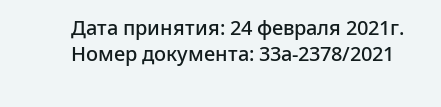Дата принятия: 24 февраля 2021г.
Номер документа: 33а-2378/2021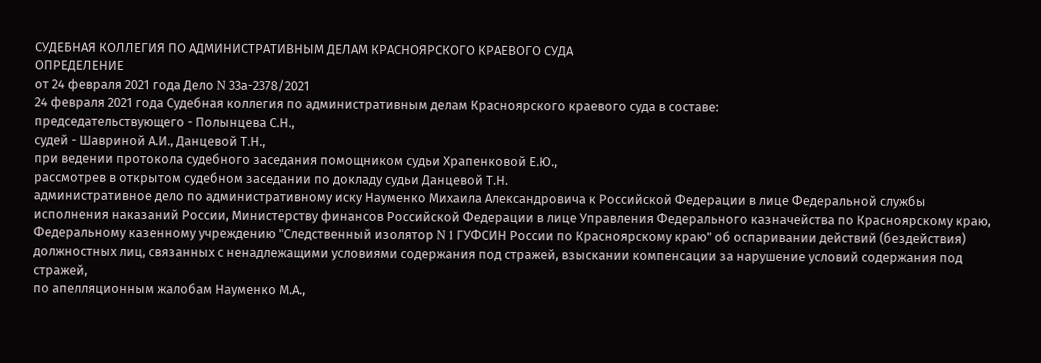СУДЕБНАЯ КОЛЛЕГИЯ ПО АДМИНИСТРАТИВНЫМ ДЕЛАМ КРАСНОЯРСКОГО КРАЕВОГО СУДА
ОПРЕДЕЛЕНИЕ
от 24 февраля 2021 года Дело N 33а-2378/2021
24 февраля 2021 года Судебная коллегия по административным делам Красноярского краевого суда в составе:
председательствующего - Полынцева С.Н.,
судей - Шавриной А.И., Данцевой Т.Н.,
при ведении протокола судебного заседания помощником судьи Храпенковой Е.Ю.,
рассмотрев в открытом судебном заседании по докладу судьи Данцевой Т.Н.
административное дело по административному иску Науменко Михаила Александровича к Российской Федерации в лице Федеральной службы исполнения наказаний России, Министерству финансов Российской Федерации в лице Управления Федерального казначейства по Красноярскому краю, Федеральному казенному учреждению "Следственный изолятор N 1 ГУФСИН России по Красноярскому краю" об оспаривании действий (бездействия) должностных лиц, связанных с ненадлежащими условиями содержания под стражей, взыскании компенсации за нарушение условий содержания под стражей,
по апелляционным жалобам Науменко М.А.,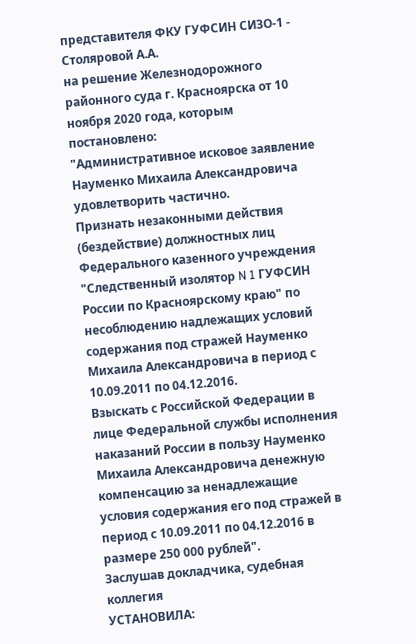представителя ФКУ ГУФСИН СИЗО-1 - Столяровой А.А.
на решение Железнодорожного районного суда г. Красноярска от 10 ноября 2020 года, которым постановлено:
"Административное исковое заявление Науменко Михаила Александровича удовлетворить частично.
Признать незаконными действия (бездействие) должностных лиц Федерального казенного учреждения "Следственный изолятор N 1 ГУФСИН России по Красноярскому краю" по несоблюдению надлежащих условий содержания под стражей Науменко Михаила Александровича в период с 10.09.2011 по 04.12.2016.
Взыскать с Российской Федерации в лице Федеральной службы исполнения наказаний России в пользу Науменко Михаила Александровича денежную компенсацию за ненадлежащие условия содержания его под стражей в период с 10.09.2011 по 04.12.2016 в размере 250 000 рублей".
Заслушав докладчика, судебная коллегия
УСТАНОВИЛА: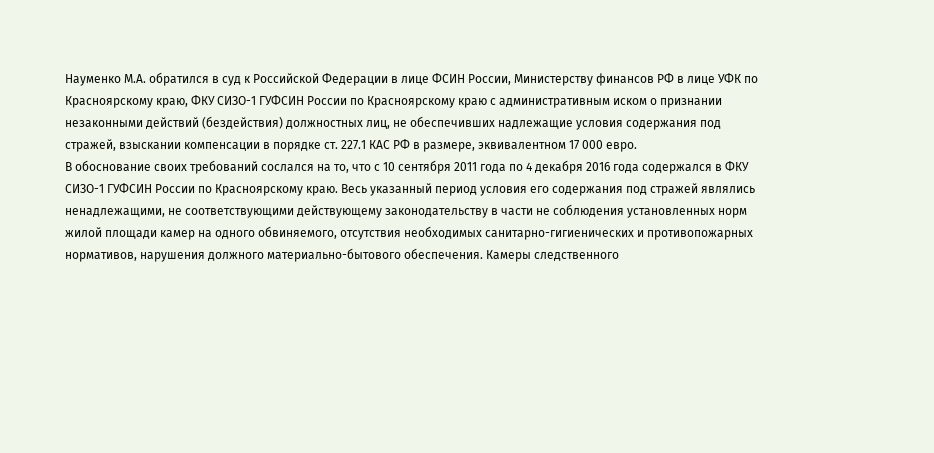Науменко М.А. обратился в суд к Российской Федерации в лице ФСИН России, Министерству финансов РФ в лице УФК по Красноярскому краю, ФКУ СИЗО-1 ГУФСИН России по Красноярскому краю с административным иском о признании незаконными действий (бездействия) должностных лиц, не обеспечивших надлежащие условия содержания под стражей, взыскании компенсации в порядке ст. 227.1 КАС РФ в размере, эквивалентном 17 000 евро.
В обоснование своих требований сослался на то, что с 10 сентября 2011 года по 4 декабря 2016 года содержался в ФКУ СИЗО-1 ГУФСИН России по Красноярскому краю. Весь указанный период условия его содержания под стражей являлись ненадлежащими, не соответствующими действующему законодательству в части не соблюдения установленных норм жилой площади камер на одного обвиняемого, отсутствия необходимых санитарно-гигиенических и противопожарных нормативов, нарушения должного материально-бытового обеспечения. Камеры следственного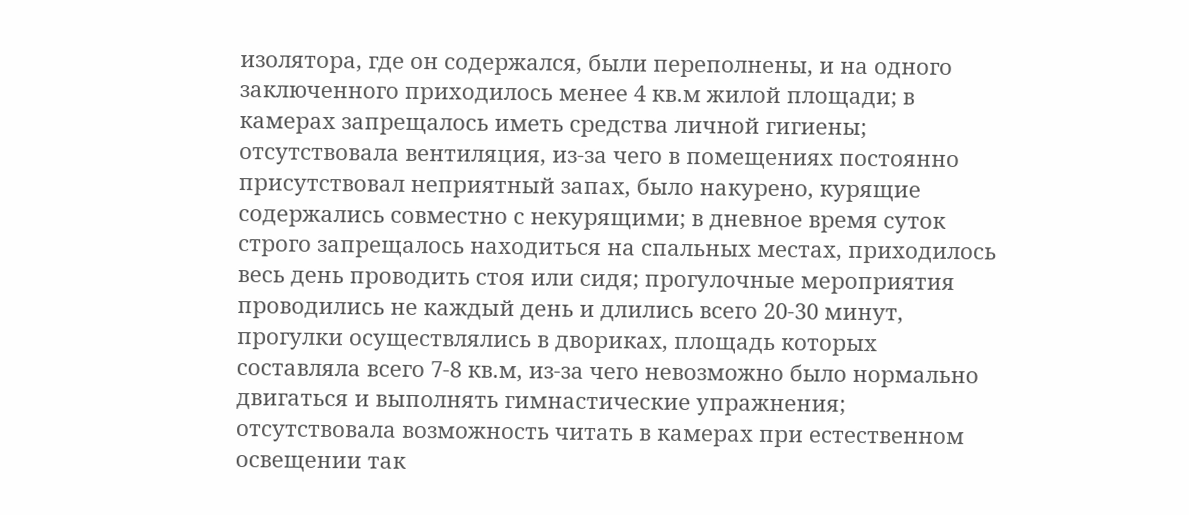изолятора, где он содержался, были переполнены, и на одного заключенного приходилось менее 4 кв.м жилой площади; в камерах запрещалось иметь средства личной гигиены; отсутствовала вентиляция, из-за чего в помещениях постоянно присутствовал неприятный запах, было накурено, курящие содержались совместно с некурящими; в дневное время суток строго запрещалось находиться на спальных местах, приходилось весь день проводить стоя или сидя; прогулочные мероприятия проводились не каждый день и длились всего 20-30 минут, прогулки осуществлялись в двориках, площадь которых составляла всего 7-8 кв.м, из-за чего невозможно было нормально двигаться и выполнять гимнастические упражнения; отсутствовала возможность читать в камерах при естественном освещении так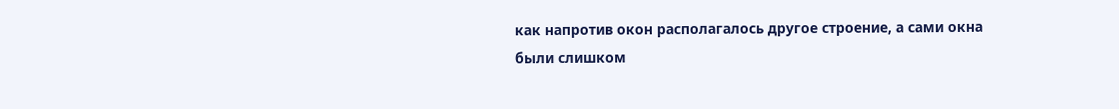как напротив окон располагалось другое строение, а сами окна были слишком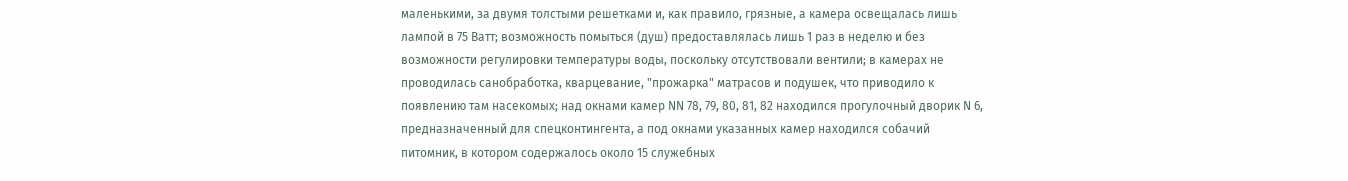маленькими, за двумя толстыми решетками и, как правило, грязные, а камера освещалась лишь лампой в 75 Ватт; возможность помыться (душ) предоставлялась лишь 1 раз в неделю и без возможности регулировки температуры воды, поскольку отсутствовали вентили; в камерах не проводилась санобработка, кварцевание, "прожарка" матрасов и подушек, что приводило к появлению там насекомых; над окнами камер NN 78, 79, 80, 81, 82 находился прогулочный дворик N 6, предназначенный для спецконтингента, а под окнами указанных камер находился собачий питомник, в котором содержалось около 15 служебных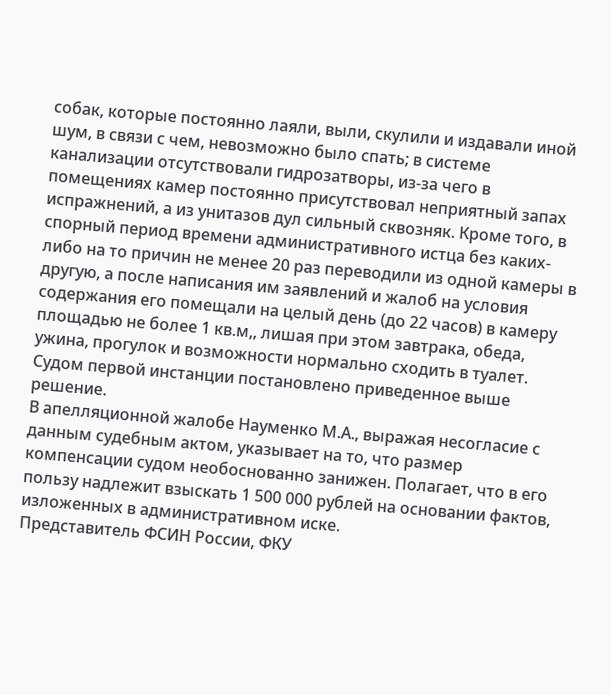собак, которые постоянно лаяли, выли, скулили и издавали иной шум, в связи с чем, невозможно было спать; в системе канализации отсутствовали гидрозатворы, из-за чего в помещениях камер постоянно присутствовал неприятный запах испражнений, а из унитазов дул сильный сквозняк. Кроме того, в спорный период времени административного истца без каких-либо на то причин не менее 20 раз переводили из одной камеры в другую, а после написания им заявлений и жалоб на условия содержания его помещали на целый день (до 22 часов) в камеру площадью не более 1 кв.м,, лишая при этом завтрака, обеда, ужина, прогулок и возможности нормально сходить в туалет.
Судом первой инстанции постановлено приведенное выше решение.
В апелляционной жалобе Науменко М.А., выражая несогласие с данным судебным актом, указывает на то, что размер компенсации судом необоснованно занижен. Полагает, что в его пользу надлежит взыскать 1 500 000 рублей на основании фактов, изложенных в административном иске.
Представитель ФСИН России, ФКУ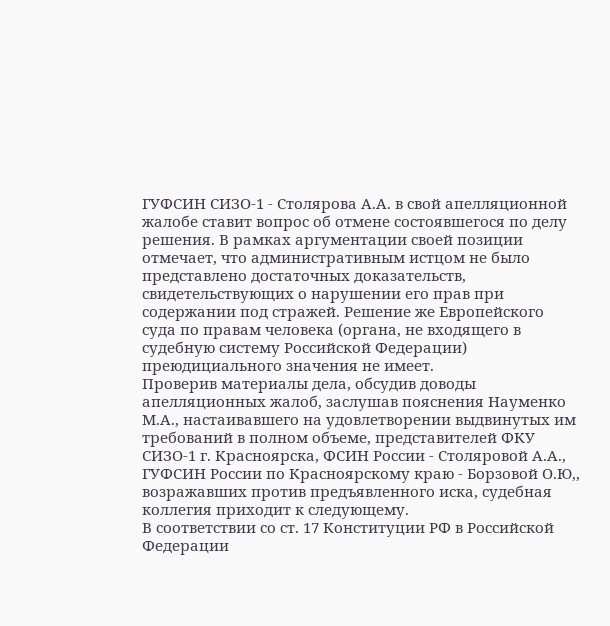ГУФСИН СИЗО-1 - Столярова А.А. в свой апелляционной жалобе ставит вопрос об отмене состоявшегося по делу решения. В рамках аргументации своей позиции отмечает, что административным истцом не было представлено достаточных доказательств, свидетельствующих о нарушении его прав при содержании под стражей. Решение же Европейского суда по правам человека (органа, не входящего в судебную систему Российской Федерации) преюдициального значения не имеет.
Проверив материалы дела, обсудив доводы апелляционных жалоб, заслушав пояснения Науменко М.А., настаивавшего на удовлетворении выдвинутых им требований в полном объеме, представителей ФКУ СИЗО-1 г. Красноярска, ФСИН России - Столяровой А.А., ГУФСИН России по Красноярскому краю - Борзовой О.Ю,, возражавших против предъявленного иска, судебная коллегия приходит к следующему.
В соответствии со ст. 17 Конституции РФ в Российской Федерации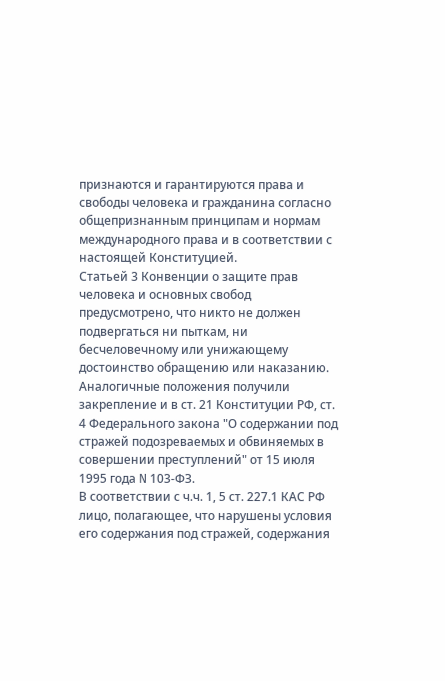признаются и гарантируются права и свободы человека и гражданина согласно общепризнанным принципам и нормам международного права и в соответствии с настоящей Конституцией.
Статьей 3 Конвенции о защите прав человека и основных свобод предусмотрено, что никто не должен подвергаться ни пыткам, ни бесчеловечному или унижающему достоинство обращению или наказанию. Аналогичные положения получили закрепление и в ст. 21 Конституции РФ, ст. 4 Федерального закона "О содержании под стражей подозреваемых и обвиняемых в совершении преступлений" от 15 июля 1995 года N 103-ФЗ.
В соответствии с ч.ч. 1, 5 ст. 227.1 КАС РФ лицо, полагающее, что нарушены условия его содержания под стражей, содержания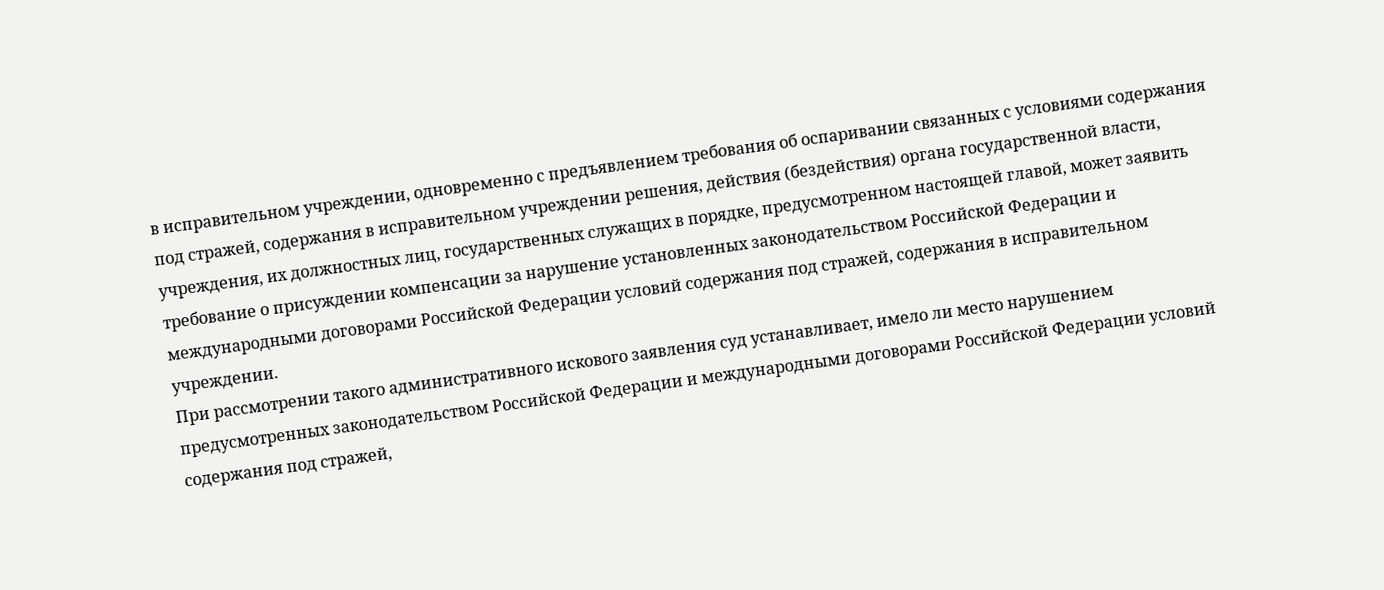в исправительном учреждении, одновременно с предъявлением требования об оспаривании связанных с условиями содержания под стражей, содержания в исправительном учреждении решения, действия (бездействия) органа государственной власти, учреждения, их должностных лиц, государственных служащих в порядке, предусмотренном настоящей главой, может заявить требование о присуждении компенсации за нарушение установленных законодательством Российской Федерации и международными договорами Российской Федерации условий содержания под стражей, содержания в исправительном учреждении.
При рассмотрении такого административного искового заявления суд устанавливает, имело ли место нарушением предусмотренных законодательством Российской Федерации и международными договорами Российской Федерации условий содержания под стражей,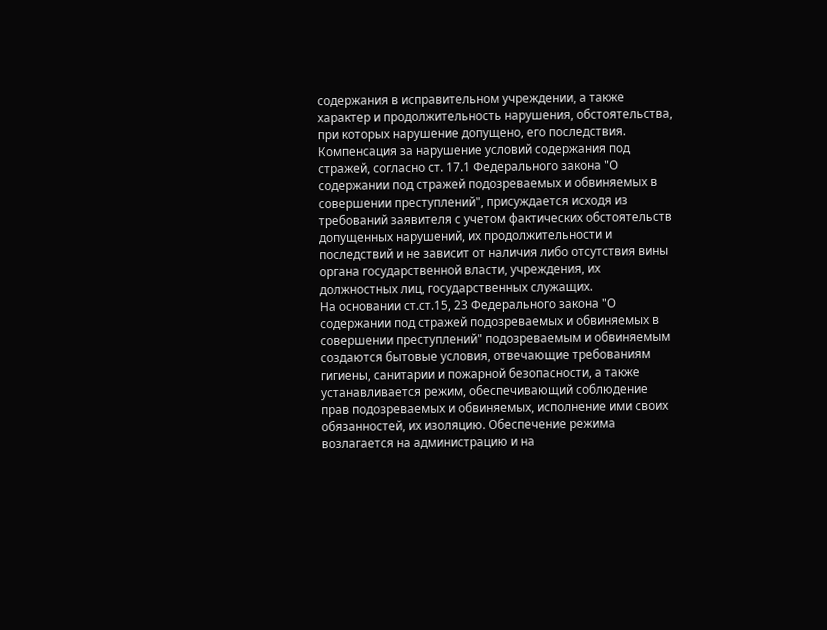содержания в исправительном учреждении, а также характер и продолжительность нарушения, обстоятельства, при которых нарушение допущено, его последствия.
Компенсация за нарушение условий содержания под стражей, согласно ст. 17.1 Федерального закона "О содержании под стражей подозреваемых и обвиняемых в совершении преступлений", присуждается исходя из требований заявителя с учетом фактических обстоятельств допущенных нарушений, их продолжительности и последствий и не зависит от наличия либо отсутствия вины органа государственной власти, учреждения, их должностных лиц, государственных служащих.
На основании ст.ст.15, 23 Федерального закона "О содержании под стражей подозреваемых и обвиняемых в совершении преступлений" подозреваемым и обвиняемым создаются бытовые условия, отвечающие требованиям гигиены, санитарии и пожарной безопасности, а также устанавливается режим, обеспечивающий соблюдение прав подозреваемых и обвиняемых, исполнение ими своих обязанностей, их изоляцию. Обеспечение режима возлагается на администрацию и на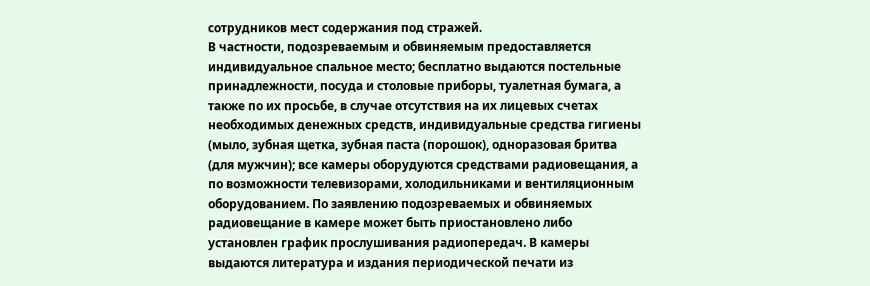сотрудников мест содержания под стражей.
В частности, подозреваемым и обвиняемым предоставляется индивидуальное спальное место; бесплатно выдаются постельные принадлежности, посуда и столовые приборы, туалетная бумага, а также по их просьбе, в случае отсутствия на их лицевых счетах необходимых денежных средств, индивидуальные средства гигиены (мыло, зубная щетка, зубная паста (порошок), одноразовая бритва (для мужчин); все камеры оборудуются средствами радиовещания, а по возможности телевизорами, холодильниками и вентиляционным оборудованием. По заявлению подозреваемых и обвиняемых радиовещание в камере может быть приостановлено либо установлен график прослушивания радиопередач. В камеры выдаются литература и издания периодической печати из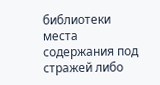библиотеки места содержания под стражей либо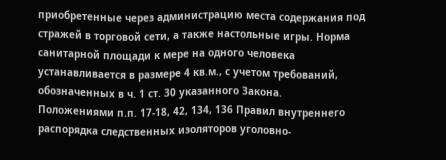приобретенные через администрацию места содержания под стражей в торговой сети, а также настольные игры. Норма санитарной площади к мере на одного человека устанавливается в размере 4 кв.м., с учетом требований, обозначенных в ч. 1 ст. 30 указанного Закона.
Положениями п.п. 17-18, 42, 134, 136 Правил внутреннего распорядка следственных изоляторов уголовно-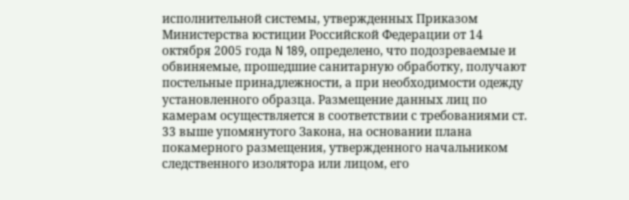исполнительной системы, утвержденных Приказом Министерства юстиции Российской Федерации от 14 октября 2005 года N 189, определено, что подозреваемые и обвиняемые, прошедшие санитарную обработку, получают постельные принадлежности, а при необходимости одежду установленного образца. Размещение данных лиц по камерам осуществляется в соответствии с требованиями ст. 33 выше упомянутого Закона, на основании плана покамерного размещения, утвержденного начальником следственного изолятора или лицом, его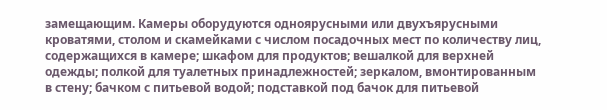замещающим. Камеры оборудуются одноярусными или двухъярусными кроватями, столом и скамейками с числом посадочных мест по количеству лиц, содержащихся в камере; шкафом для продуктов; вешалкой для верхней одежды; полкой для туалетных принадлежностей; зеркалом, вмонтированным в стену; бачком с питьевой водой; подставкой под бачок для питьевой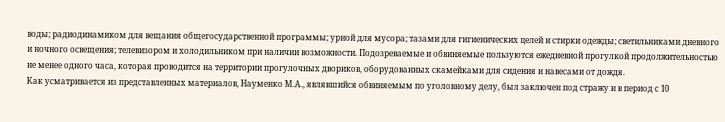воды; радиодинамиком для вещания общегосударственной программы; урной для мусора; тазами для гигиенических целей и стирки одежды; светильниками дневного и ночного освещения; телевизором и холодильником при наличии возможности. Подозреваемые и обвиняемые пользуются ежедневной прогулкой продолжительностью не менее одного часа, которая проводится на территории прогулочных двориков, оборудованных скамейками для сидения и навесами от дождя.
Как усматривается из представленных материалов, Науменко М.А., являвшийся обвиняемым по уголовному делу, был заключен под стражу и в период с 10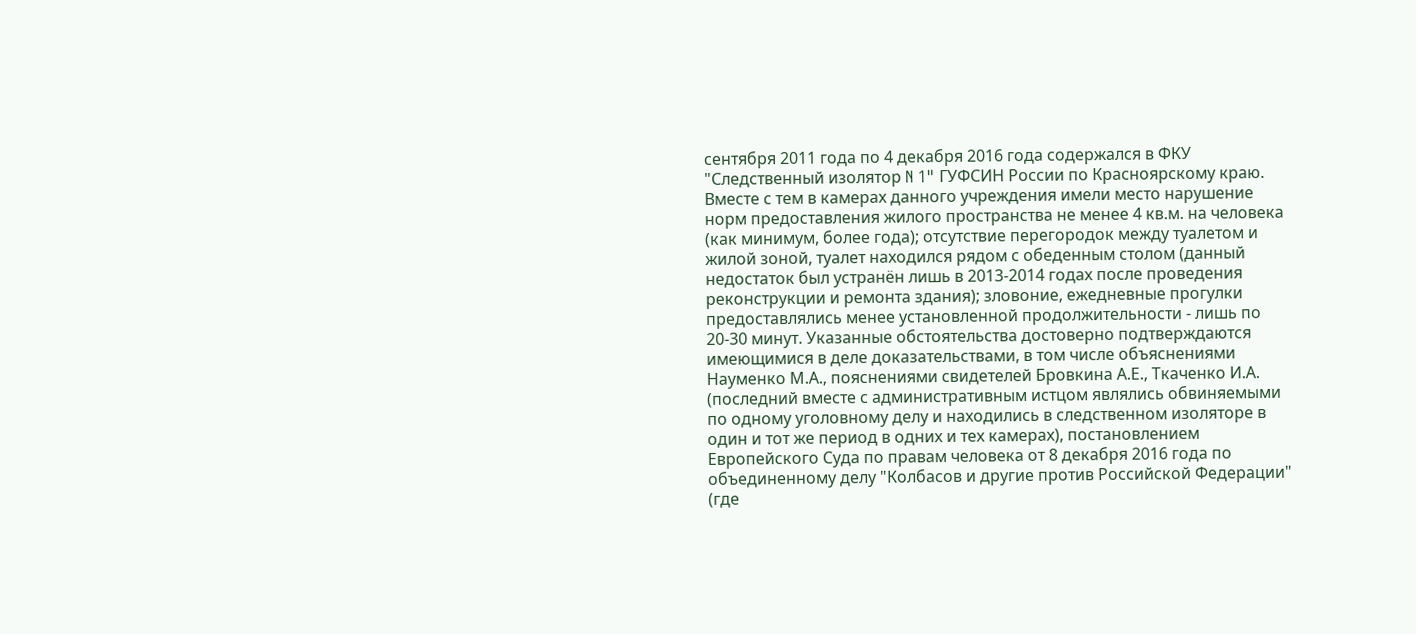сентября 2011 года по 4 декабря 2016 года содержался в ФКУ "Следственный изолятор N 1" ГУФСИН России по Красноярскому краю. Вместе с тем в камерах данного учреждения имели место нарушение норм предоставления жилого пространства не менее 4 кв.м. на человека (как минимум, более года); отсутствие перегородок между туалетом и жилой зоной, туалет находился рядом с обеденным столом (данный недостаток был устранён лишь в 2013-2014 годах после проведения реконструкции и ремонта здания); зловоние, ежедневные прогулки предоставлялись менее установленной продолжительности - лишь по 20-30 минут. Указанные обстоятельства достоверно подтверждаются имеющимися в деле доказательствами, в том числе объяснениями Науменко М.А., пояснениями свидетелей Бровкина А.Е., Ткаченко И.А. (последний вместе с административным истцом являлись обвиняемыми по одному уголовному делу и находились в следственном изоляторе в один и тот же период в одних и тех камерах), постановлением Европейского Суда по правам человека от 8 декабря 2016 года по объединенному делу "Колбасов и другие против Российской Федерации" (где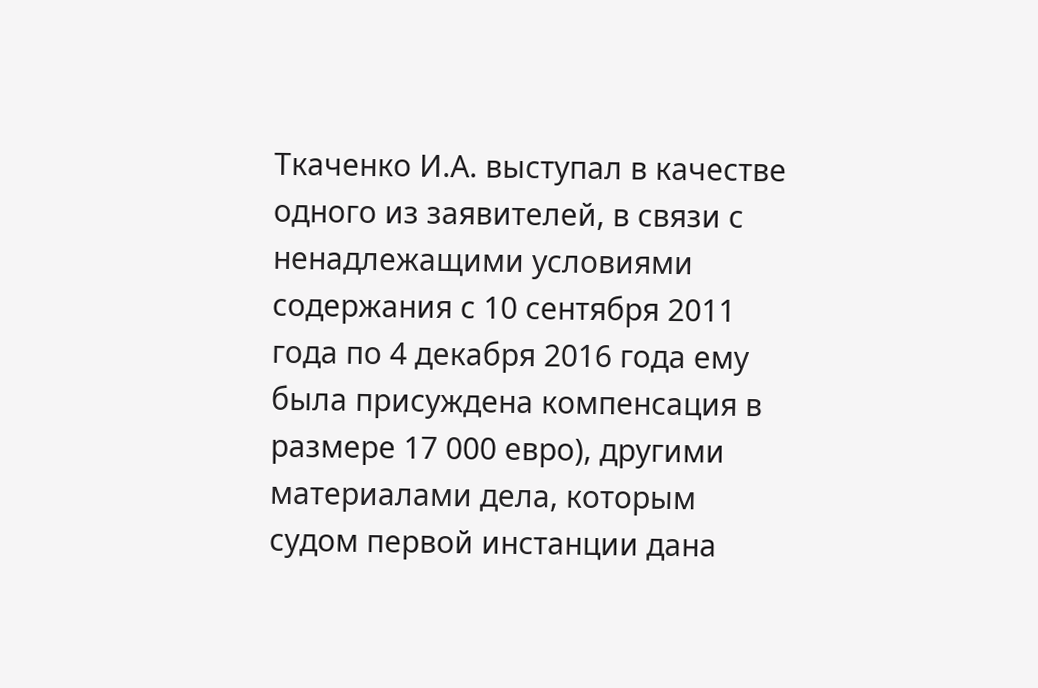Ткаченко И.А. выступал в качестве одного из заявителей, в связи с ненадлежащими условиями содержания с 10 сентября 2011 года по 4 декабря 2016 года ему была присуждена компенсация в размере 17 000 евро), другими материалами дела, которым судом первой инстанции дана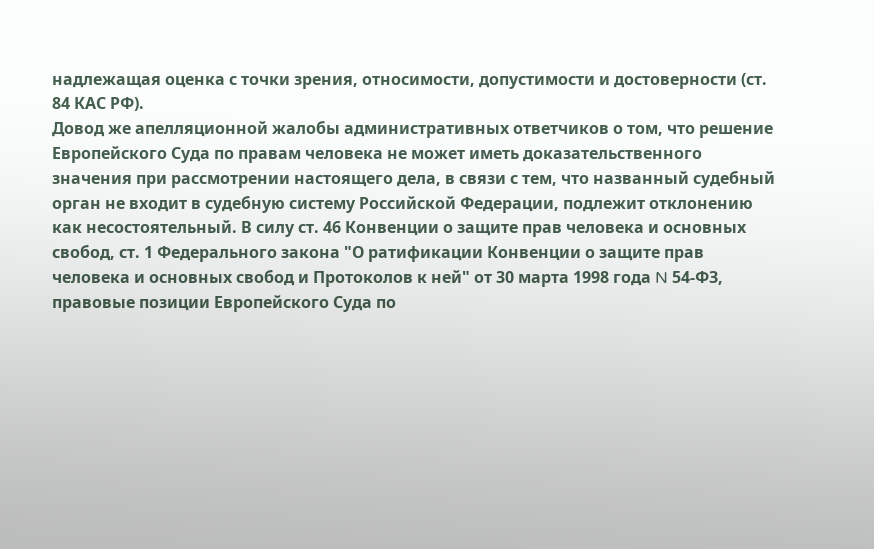надлежащая оценка с точки зрения, относимости, допустимости и достоверности (ст. 84 КАС РФ).
Довод же апелляционной жалобы административных ответчиков о том, что решение Европейского Суда по правам человека не может иметь доказательственного значения при рассмотрении настоящего дела, в связи с тем, что названный судебный орган не входит в судебную систему Российской Федерации, подлежит отклонению как несостоятельный. В силу ст. 46 Конвенции о защите прав человека и основных свобод, ст. 1 Федерального закона "О ратификации Конвенции о защите прав человека и основных свобод и Протоколов к ней" от 30 марта 1998 года N 54-ФЗ, правовые позиции Европейского Суда по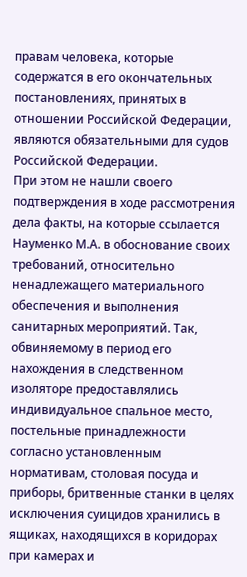правам человека, которые содержатся в его окончательных постановлениях, принятых в отношении Российской Федерации, являются обязательными для судов Российской Федерации.
При этом не нашли своего подтверждения в ходе рассмотрения дела факты, на которые ссылается Науменко М.А. в обоснование своих требований, относительно ненадлежащего материального обеспечения и выполнения санитарных мероприятий. Так, обвиняемому в период его нахождения в следственном изоляторе предоставлялись индивидуальное спальное место, постельные принадлежности согласно установленным нормативам, столовая посуда и приборы, бритвенные станки в целях исключения суицидов хранились в ящиках, находящихся в коридорах при камерах и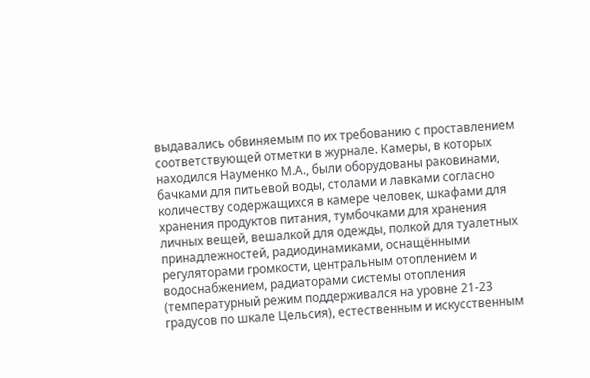выдавались обвиняемым по их требованию с проставлением соответствующей отметки в журнале. Камеры, в которых находился Науменко М.А., были оборудованы раковинами, бачками для питьевой воды, столами и лавками согласно количеству содержащихся в камере человек, шкафами для хранения продуктов питания, тумбочками для хранения личных вещей, вешалкой для одежды, полкой для туалетных принадлежностей, радиодинамиками, оснащёнными регуляторами громкости, центральным отоплением и водоснабжением, радиаторами системы отопления (температурный режим поддерживался на уровне 21-23 градусов по шкале Цельсия), естественным и искусственным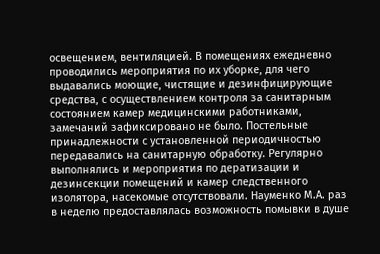освещением, вентиляцией. В помещениях ежедневно проводились мероприятия по их уборке, для чего выдавались моющие, чистящие и дезинфицирующие средства, с осуществлением контроля за санитарным состоянием камер медицинскими работниками, замечаний зафиксировано не было. Постельные принадлежности с установленной периодичностью передавались на санитарную обработку. Регулярно выполнялись и мероприятия по дератизации и дезинсекции помещений и камер следственного изолятора, насекомые отсутствовали. Науменко М.А. раз в неделю предоставлялась возможность помывки в душе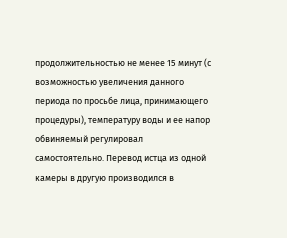продолжительностью не менее 15 минут (с возможностью увеличения данного периода по просьбе лица, принимающего процедуры), температуру воды и ее напор обвиняемый регулировал самостоятельно. Перевод истца из одной камеры в другую производился в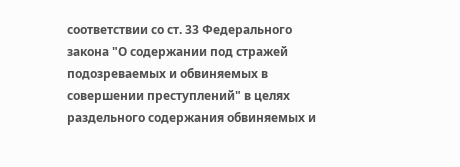соответствии со ст. 33 Федерального закона "О содержании под стражей подозреваемых и обвиняемых в совершении преступлений" в целях раздельного содержания обвиняемых и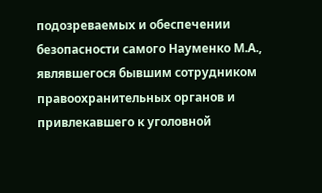подозреваемых и обеспечении безопасности самого Науменко М.А., являвшегося бывшим сотрудником правоохранительных органов и привлекавшего к уголовной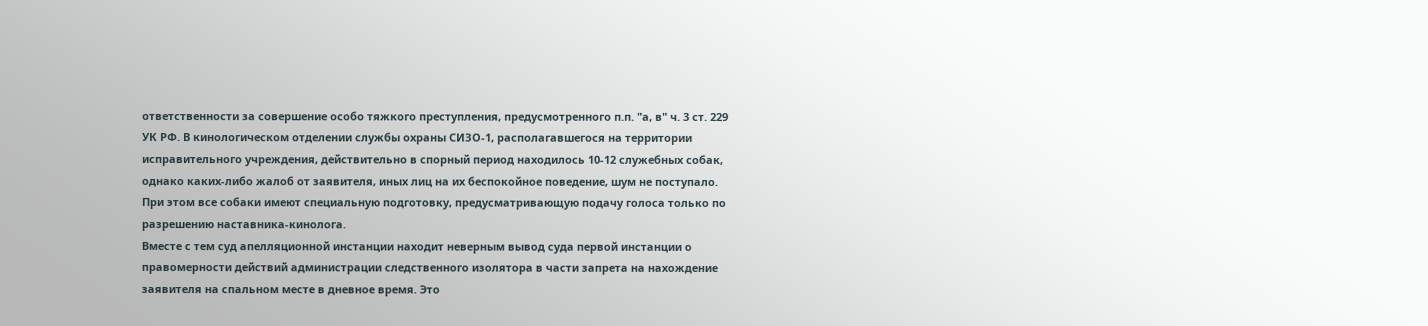ответственности за совершение особо тяжкого преступления, предусмотренного п.п. "а, в" ч. 3 ст. 229 УК РФ. В кинологическом отделении службы охраны СИЗО-1, располагавшегося на территории исправительного учреждения, действительно в спорный период находилось 10-12 служебных собак, однако каких-либо жалоб от заявителя, иных лиц на их беспокойное поведение, шум не поступало. При этом все собаки имеют специальную подготовку, предусматривающую подачу голоса только по разрешению наставника-кинолога.
Вместе с тем суд апелляционной инстанции находит неверным вывод суда первой инстанции о правомерности действий администрации следственного изолятора в части запрета на нахождение заявителя на спальном месте в дневное время. Это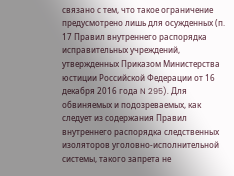связано с тем, что такое ограничение предусмотрено лишь для осужденных (п. 17 Правил внутреннего распорядка исправительных учреждений, утвержденных Приказом Министерства юстиции Российской Федерации от 16 декабря 2016 года N 295). Для обвиняемых и подозреваемых, как следует из содержания Правил внутреннего распорядка следственных изоляторов уголовно-исполнительной системы, такого запрета не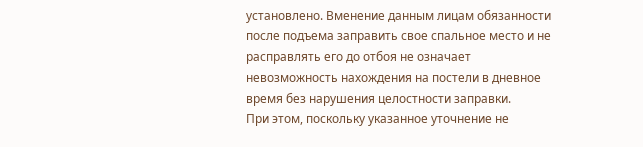установлено. Вменение данным лицам обязанности после подъема заправить свое спальное место и не расправлять его до отбоя не означает невозможность нахождения на постели в дневное время без нарушения целостности заправки.
При этом, поскольку указанное уточнение не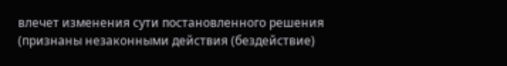влечет изменения сути постановленного решения (признаны незаконными действия (бездействие)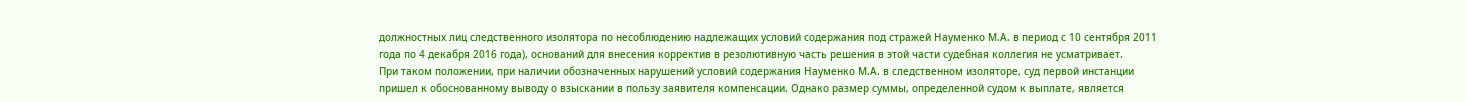должностных лиц следственного изолятора по несоблюдению надлежащих условий содержания под стражей Науменко М.А. в период с 10 сентября 2011 года по 4 декабря 2016 года), оснований для внесения корректив в резолютивную часть решения в этой части судебная коллегия не усматривает.
При таком положении, при наличии обозначенных нарушений условий содержания Науменко М.А. в следственном изоляторе, суд первой инстанции пришел к обоснованному выводу о взыскании в пользу заявителя компенсации. Однако размер суммы, определенной судом к выплате, является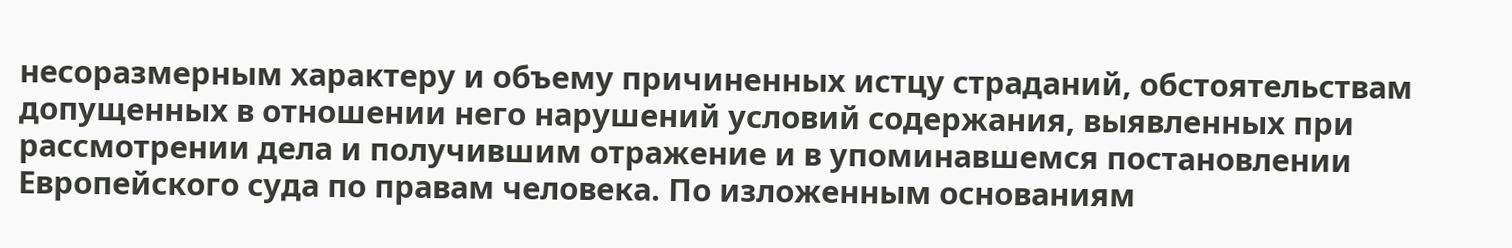несоразмерным характеру и объему причиненных истцу страданий, обстоятельствам допущенных в отношении него нарушений условий содержания, выявленных при рассмотрении дела и получившим отражение и в упоминавшемся постановлении Европейского суда по правам человека. По изложенным основаниям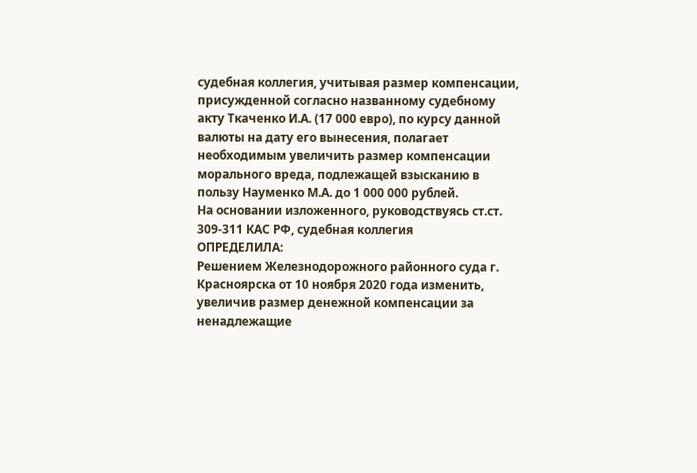судебная коллегия, учитывая размер компенсации, присужденной согласно названному судебному акту Ткаченко И.А. (17 000 евро), по курсу данной валюты на дату его вынесения, полагает необходимым увеличить размер компенсации морального вреда, подлежащей взысканию в пользу Науменко М.А. до 1 000 000 рублей.
На основании изложенного, руководствуясь ст.ст. 309-311 КАС РФ, судебная коллегия
ОПРЕДЕЛИЛА:
Решением Железнодорожного районного суда г. Красноярска от 10 ноября 2020 года изменить, увеличив размер денежной компенсации за ненадлежащие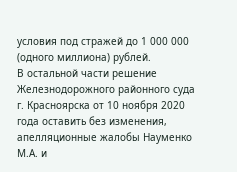условия под стражей до 1 000 000 (одного миллиона) рублей.
В остальной части решение Железнодорожного районного суда г. Красноярска от 10 ноября 2020 года оставить без изменения, апелляционные жалобы Науменко М.А. и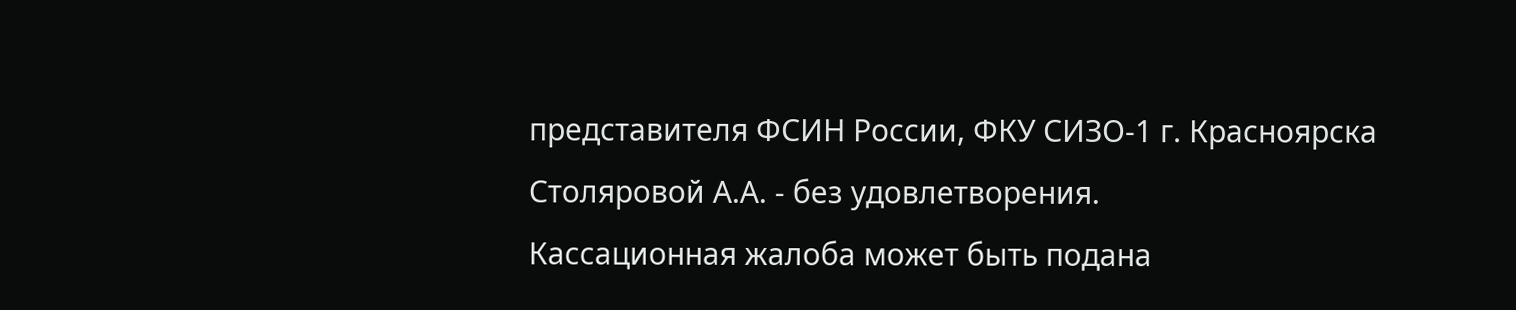представителя ФСИН России, ФКУ СИЗО-1 г. Красноярска Столяровой А.А. - без удовлетворения.
Кассационная жалоба может быть подана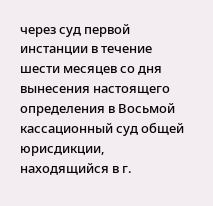через суд первой инстанции в течение шести месяцев со дня вынесения настоящего определения в Восьмой кассационный суд общей юрисдикции, находящийся в г.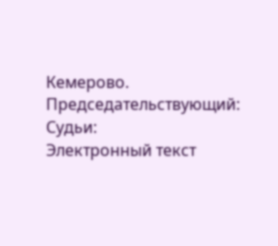Кемерово.
Председательствующий:
Судьи:
Электронный текст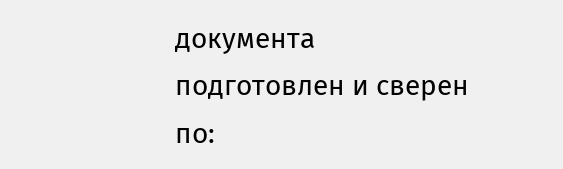документа
подготовлен и сверен по: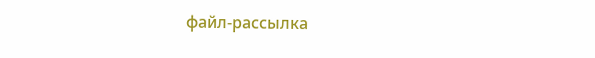файл-рассылка